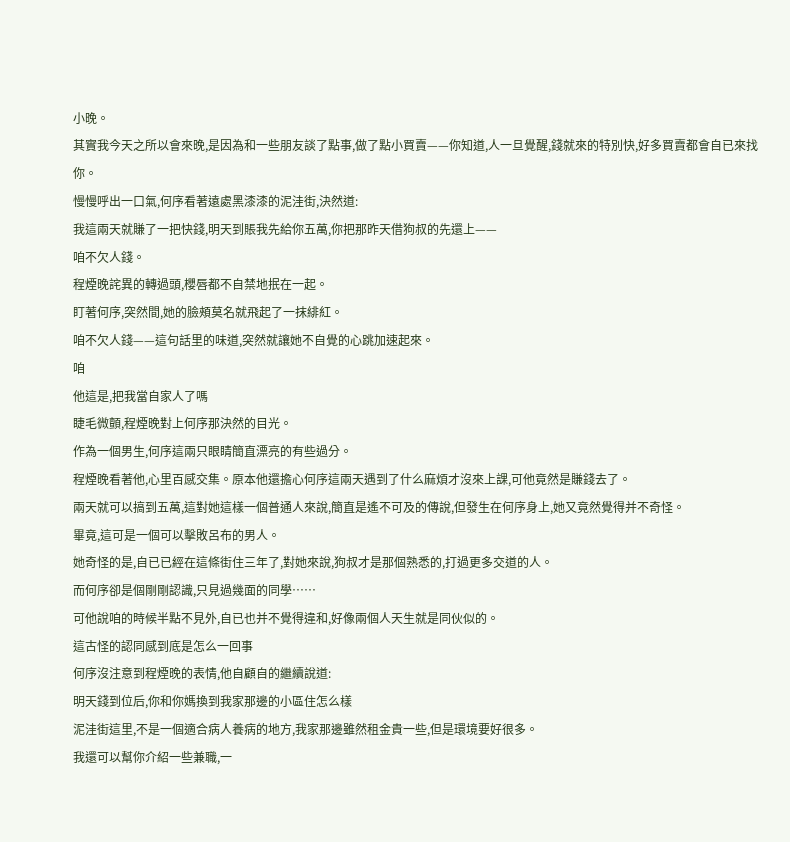小晚。
其實我今天之所以會來晚,是因為和一些朋友談了點事,做了點小買賣——你知道,人一旦覺醒,錢就來的特別快,好多買賣都會自已來找你。
慢慢呼出一口氣,何序看著遠處黑漆漆的泥洼街,決然道:
我這兩天就賺了一把快錢,明天到賬我先給你五萬,你把那昨天借狗叔的先還上——
咱不欠人錢。
程煙晚詫異的轉過頭,櫻唇都不自禁地抿在一起。
盯著何序,突然間,她的臉頰莫名就飛起了一抹緋紅。
咱不欠人錢——這句話里的味道,突然就讓她不自覺的心跳加速起來。
咱
他這是,把我當自家人了嗎
睫毛微顫,程煙晚對上何序那決然的目光。
作為一個男生,何序這兩只眼睛簡直漂亮的有些過分。
程煙晚看著他,心里百感交集。原本他還擔心何序這兩天遇到了什么麻煩才沒來上課,可他竟然是賺錢去了。
兩天就可以搞到五萬,這對她這樣一個普通人來說,簡直是遙不可及的傳說,但發生在何序身上,她又竟然覺得并不奇怪。
畢竟,這可是一個可以擊敗呂布的男人。
她奇怪的是,自已已經在這條街住三年了,對她來說,狗叔才是那個熟悉的,打過更多交道的人。
而何序卻是個剛剛認識,只見過幾面的同學……
可他說咱的時候半點不見外,自已也并不覺得違和,好像兩個人天生就是同伙似的。
這古怪的認同感到底是怎么一回事
何序沒注意到程煙晚的表情,他自顧自的繼續說道:
明天錢到位后,你和你媽換到我家那邊的小區住怎么樣
泥洼街這里,不是一個適合病人養病的地方,我家那邊雖然租金貴一些,但是環境要好很多。
我還可以幫你介紹一些兼職,一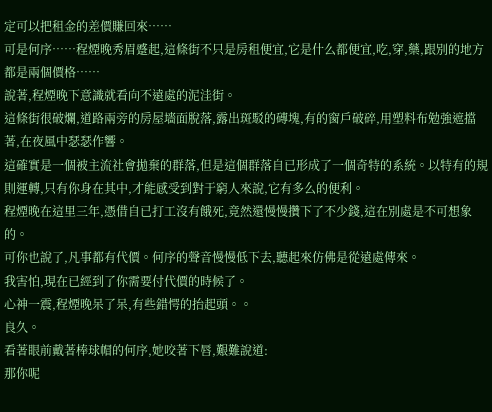定可以把租金的差價賺回來……
可是何序……程煙晚秀眉蹙起,這條街不只是房租便宜,它是什么都便宜,吃,穿,藥,跟別的地方都是兩個價格……
說著,程煙晚下意識就看向不遠處的泥洼街。
這條街很破爛,道路兩旁的房屋墻面脫落,露出斑駁的磚塊,有的窗戶破碎,用塑料布勉強遮擋著,在夜風中瑟瑟作響。
這確實是一個被主流社會拋棄的群落,但是這個群落自已形成了一個奇特的系統。以特有的規則運轉,只有你身在其中,才能感受到對于窮人來說,它有多么的便利。
程煙晚在這里三年,憑借自已打工沒有餓死,竟然還慢慢攢下了不少錢,這在別處是不可想象的。
可你也說了,凡事都有代價。何序的聲音慢慢低下去,聽起來仿佛是從遠處傳來。
我害怕,現在已經到了你需要付代價的時候了。
心神一震,程煙晚呆了呆,有些錯愕的抬起頭。。
良久。
看著眼前戴著棒球帽的何序,她咬著下唇,艱難說道:
那你呢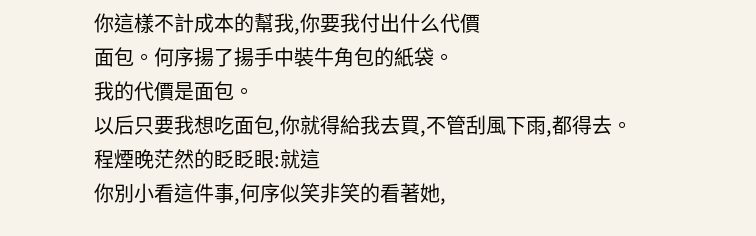你這樣不計成本的幫我,你要我付出什么代價
面包。何序揚了揚手中裝牛角包的紙袋。
我的代價是面包。
以后只要我想吃面包,你就得給我去買,不管刮風下雨,都得去。
程煙晚茫然的眨眨眼:就這
你別小看這件事,何序似笑非笑的看著她,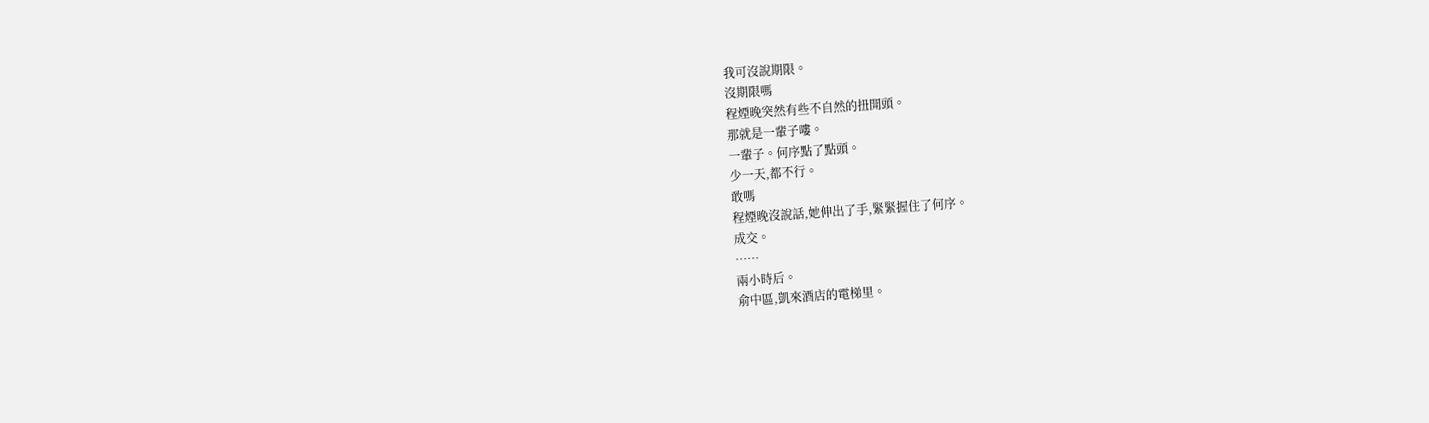我可沒說期限。
沒期限嗎
程煙晚突然有些不自然的扭開頭。
那就是一輩子嘍。
一輩子。何序點了點頭。
少一天,都不行。
敢嗎
程煙晚沒說話,她伸出了手,緊緊握住了何序。
成交。
……
兩小時后。
俞中區,凱來酒店的電梯里。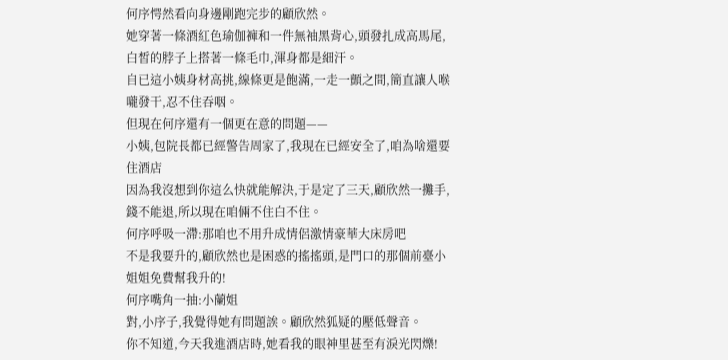何序愕然看向身邊剛跑完步的顧欣然。
她穿著一條酒紅色瑜伽褲和一件無袖黑背心,頭發扎成高馬尾,白皙的脖子上搭著一條毛巾,渾身都是細汗。
自已這小姨身材高挑,線條更是飽滿,一走一顫之間,簡直讓人喉嚨發干,忍不住吞咽。
但現在何序還有一個更在意的問題——
小姨,包院長都已經警告周家了,我現在已經安全了,咱為啥還要住酒店
因為我沒想到你這么快就能解決,于是定了三天,顧欣然一攤手,錢不能退,所以現在咱倆不住白不住。
何序呼吸一滯:那咱也不用升成情侶激情豪華大床房吧
不是我要升的,顧欣然也是困惑的搖搖頭,是門口的那個前臺小姐姐免費幫我升的!
何序嘴角一抽:小蘭姐
對,小序子,我覺得她有問題誒。顧欣然狐疑的壓低聲音。
你不知道,今天我進酒店時,她看我的眼神里甚至有淚光閃爍!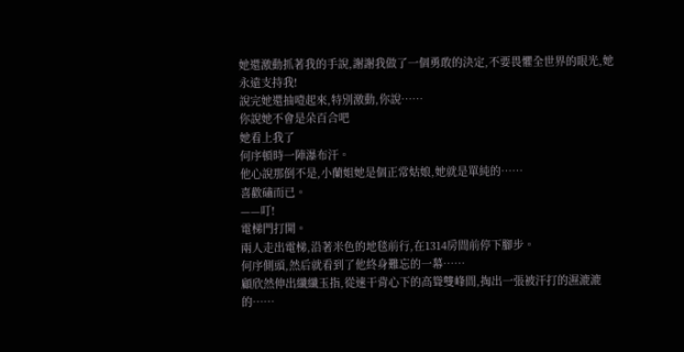她還激動抓著我的手說,謝謝我做了一個勇敢的決定,不要畏懼全世界的眼光,她永遠支持我!
說完她還抽噎起來,特別激動,你說……
你說她不會是朵百合吧
她看上我了
何序頓時一陣瀑布汗。
他心說那倒不是,小蘭姐她是個正常姑娘,她就是單純的……
喜歡磕而已。
——叮!
電梯門打開。
兩人走出電梯,沿著米色的地毯前行,在1314房間前停下腳步。
何序側頭,然后就看到了他終身難忘的一幕……
顧欣然伸出纖纖玉指,從速干背心下的高聳雙峰間,掏出一張被汗打的濕漉漉的……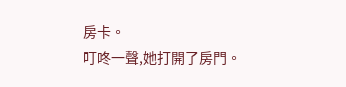房卡。
叮咚一聲,她打開了房門。